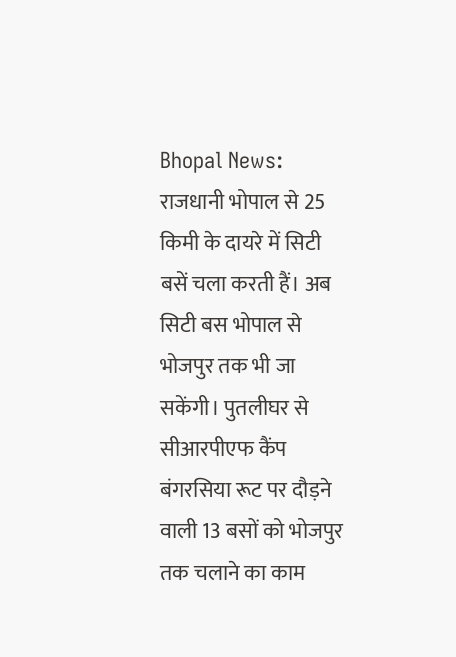Bhopal News: राजधानी भोपाल से 25 किमी के दायरे में सिटी बसें चला करती हैं। अब सिटी बस भोपाल से भोजपुर तक भी जा सकेंगी। पुतलीघर से सीआरपीएफ कैंप बंगरसिया रूट पर दौड़ने वाली 13 बसों को भोजपुर तक चलाने का काम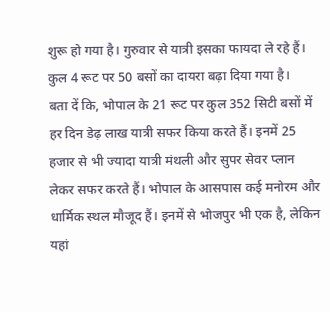शुरू हो गया है। गुरुवार से यात्री इसका फायदा ले रहे हैं। कुल 4 रूट पर 50 बसों का दायरा बढ़ा दिया गया है।
बता दें कि, भोपाल के 21 रूट पर कुल 352 सिटी बसों में हर दिन डेढ़ लाख यात्री सफर किया करते हैं। इनमें 25 हजार से भी ज्यादा यात्री मंथली और सुपर सेवर प्लान लेकर सफर करते हैं। भोपाल के आसपास कई मनोरम और धार्मिक स्थल मौजूद हैं। इनमें से भोजपुर भी एक है, लेकिन यहां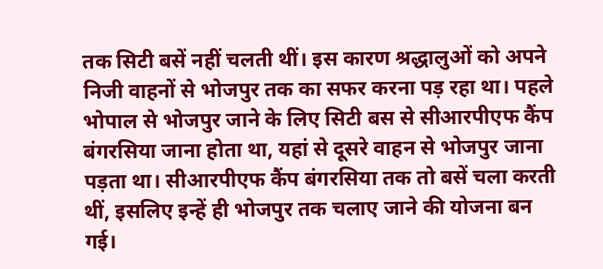तक सिटी बसें नहीं चलती थीं। इस कारण श्रद्धालुओं को अपने निजी वाहनों से भोजपुर तक का सफर करना पड़ रहा था। पहले भोपाल से भोजपुर जाने के लिए सिटी बस से सीआरपीएफ कैंप बंगरसिया जाना होता था, यहां से दूसरे वाहन से भोजपुर जाना पड़ता था। सीआरपीएफ कैंप बंगरसिया तक तो बसें चला करती थीं, इसलिए इन्हें ही भोजपुर तक चलाए जाने की योजना बन गई।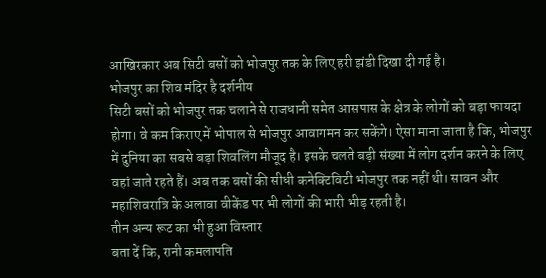आखिरकार अब सिटी बसों को भोजपुर तक के लिए हरी झंडी दिखा दी गई है।
भोजपुर का शिव मंदिर है दर्शनीय
सिटी बसों को भोजपुर तक चलाने से राजधानी समेत आसपास के क्षेत्र के लोगों को बड़ा फायदा होगा। वे कम किराए में भोपाल से भोजपुर आवागमन कर सकेंगे। ऐसा माना जाता है कि, भोजपुर में दुनिया का सबसे बड़ा शिवलिंग मौजूद है। इसके चलते बड़ी संख्या में लोग दर्शन करने के लिए वहां जाते रहते हैं। अब तक बसों की सीधी कनेक्टिविटी भोजपुर तक नहीं थी। सावन और महाशिवरात्रि के अलावा वीकेंड पर भी लोगों की भारी भीड़ रहती है।
तीन अन्य रूट का भी हुआ विस्तार
बता दें कि, रानी कमलापति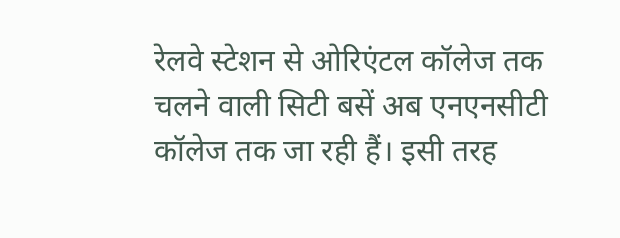रेलवे स्टेशन से ओरिएंटल कॉलेज तक चलने वाली सिटी बसें अब एनएनसीटी कॉलेज तक जा रही हैं। इसी तरह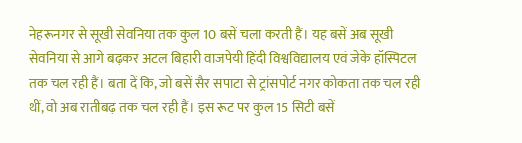नेहरूनगर से सूखी सेवनिया तक कुल 10 बसें चला करती हैं। यह बसें अब सूखी सेवनिया से आगे बढ़कर अटल बिहारी वाजपेयी हिंदी विश्वविद्यालय एवं जेके हॉस्पिटल तक चल रही हैं। बता दें कि, जो बसें सैर सपाटा से ट्रांसपोर्ट नगर कोकता तक चल रही थीं, वो अब रातीबढ़ तक चल रही हैं। इस रूट पर कुल 15 सिटी बसें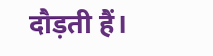दौड़ती हैं।